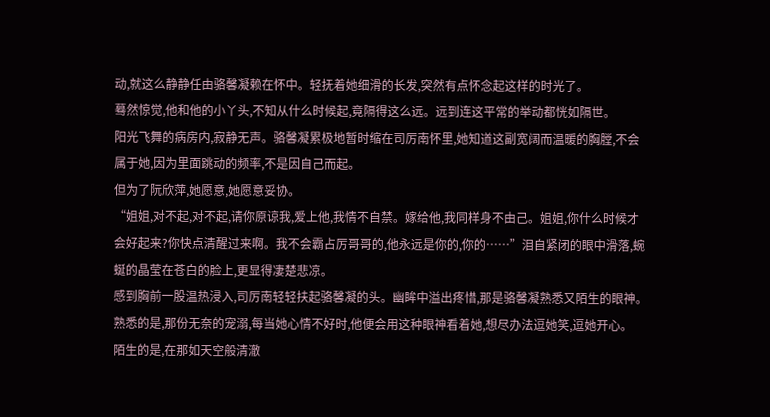动,就这么静静任由骆馨凝赖在怀中。轻抚着她细滑的长发,突然有点怀念起这样的时光了。
蓦然惊觉,他和他的小丫头,不知从什么时候起,竟隔得这么远。远到连这平常的举动都恍如隔世。
阳光飞舞的病房内,寂静无声。骆馨凝累极地暂时缩在司厉南怀里,她知道这副宽阔而温暖的胸膛,不会属于她,因为里面跳动的频率,不是因自己而起。
但为了阮欣萍,她愿意,她愿意妥协。
“姐姐,对不起,对不起,请你原谅我,爱上他,我情不自禁。嫁给他,我同样身不由己。姐姐,你什么时候才会好起来?你快点清醒过来啊。我不会霸占厉哥哥的,他永远是你的,你的……”泪自紧闭的眼中滑落,蜿蜒的晶莹在苍白的脸上,更显得凄楚悲凉。
感到胸前一股温热浸入,司厉南轻轻扶起骆馨凝的头。幽眸中溢出疼惜,那是骆馨凝熟悉又陌生的眼神。
熟悉的是,那份无奈的宠溺,每当她心情不好时,他便会用这种眼神看着她,想尽办法逗她笑,逗她开心。
陌生的是,在那如天空般清澈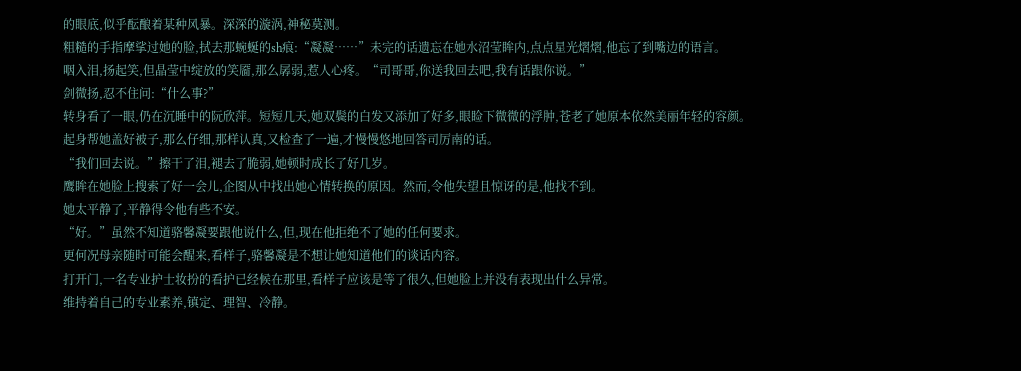的眼底,似乎酝酿着某种风暴。深深的漩涡,神秘莫测。
粗糙的手指摩挲过她的脸,拭去那蜿蜒的sh痕:“凝凝……”未完的话遗忘在她水沼莹眸内,点点星光熠熠,他忘了到嘴边的语言。
咽入泪,扬起笑,但晶莹中绽放的笑靥,那么孱弱,惹人心疼。“司哥哥,你送我回去吧,我有话跟你说。”
剑微扬,忍不住问:“什么事?”
转身看了一眼,仍在沉睡中的阮欣萍。短短几天,她双鬓的白发又添加了好多,眼睑下微微的浮肿,苍老了她原本依然美丽年轻的容颜。
起身帮她盖好被子,那么仔细,那样认真,又检查了一遍,才慢慢悠地回答司厉南的话。
“我们回去说。”擦干了泪,褪去了脆弱,她顿时成长了好几岁。
鹰眸在她脸上搜索了好一会儿,企图从中找出她心情转换的原因。然而,令他失望且惊讶的是,他找不到。
她太平静了,平静得令他有些不安。
“好。”虽然不知道骆馨凝要跟他说什么,但,现在他拒绝不了她的任何要求。
更何况母亲随时可能会醒来,看样子,骆馨凝是不想让她知道他们的谈话内容。
打开门,一名专业护士妆扮的看护已经候在那里,看样子应该是等了很久,但她脸上并没有表现出什么异常。
维持着自己的专业素养,镇定、理智、冷静。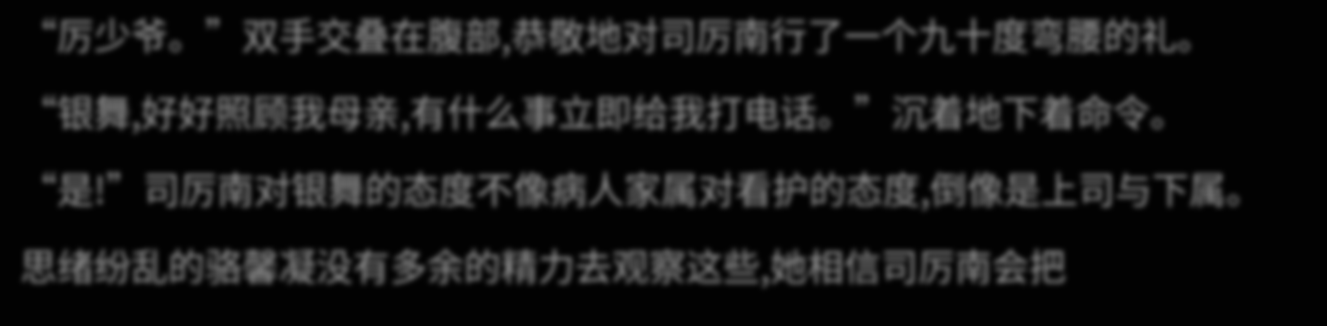“厉少爷。”双手交叠在腹部,恭敬地对司厉南行了一个九十度弯腰的礼。
“银舞,好好照顾我母亲,有什么事立即给我打电话。”沉着地下着命令。
“是!”司厉南对银舞的态度不像病人家属对看护的态度,倒像是上司与下属。
思绪纷乱的骆馨凝没有多余的精力去观察这些,她相信司厉南会把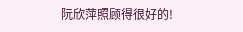阮欣萍照顾得很好的!